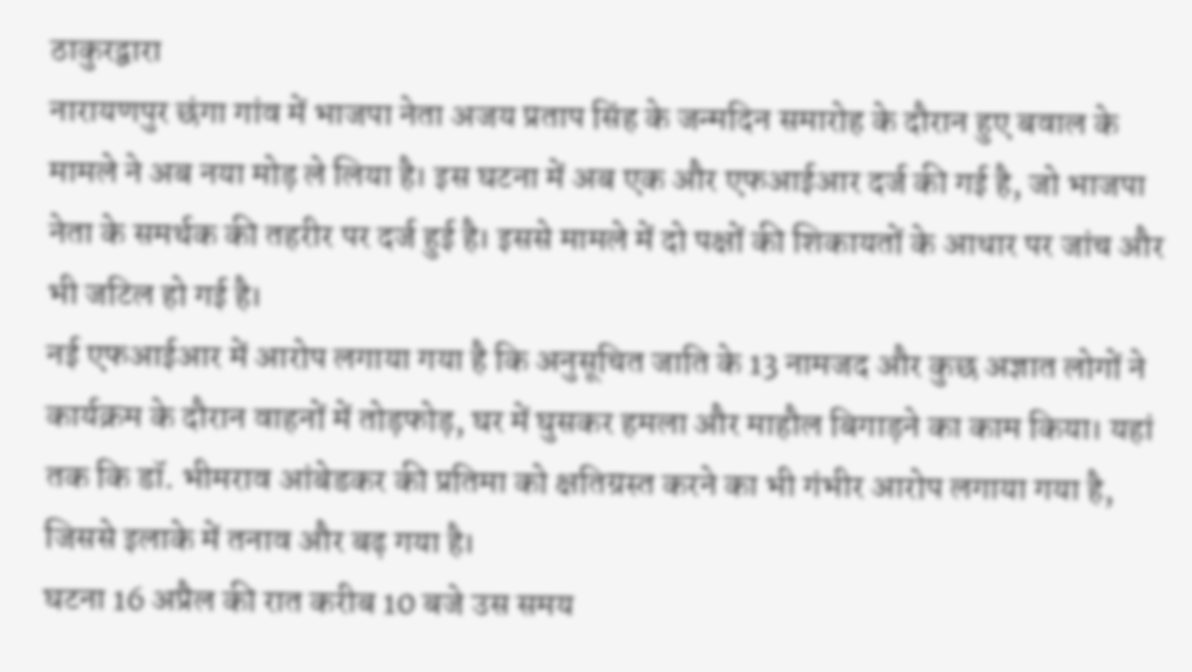ठाकुरद्वारा
नारायणपुर छंगा गांव में भाजपा नेता अजय प्रताप सिंह के जन्मदिन समारोह के दौरान हुए बवाल के मामले ने अब नया मोड़ ले लिया है। इस घटना में अब एक और एफआईआर दर्ज की गई है, जो भाजपा नेता के समर्थक की तहरीर पर दर्ज हुई है। इससे मामले में दो पक्षों की शिकायतों के आधार पर जांच और भी जटिल हो गई है।
नई एफआईआर में आरोप लगाया गया है कि अनुसूचित जाति के 13 नामजद और कुछ अज्ञात लोगों ने कार्यक्रम के दौरान वाहनों में तोड़फोड़, घर में घुसकर हमला और माहौल बिगाड़ने का काम किया। यहां तक कि डॉ. भीमराव आंबेडकर की प्रतिमा को क्षतिग्रस्त करने का भी गंभीर आरोप लगाया गया है, जिससे इलाके में तनाव और बढ़ गया है।
घटना 16 अप्रैल की रात करीब 10 बजे उस समय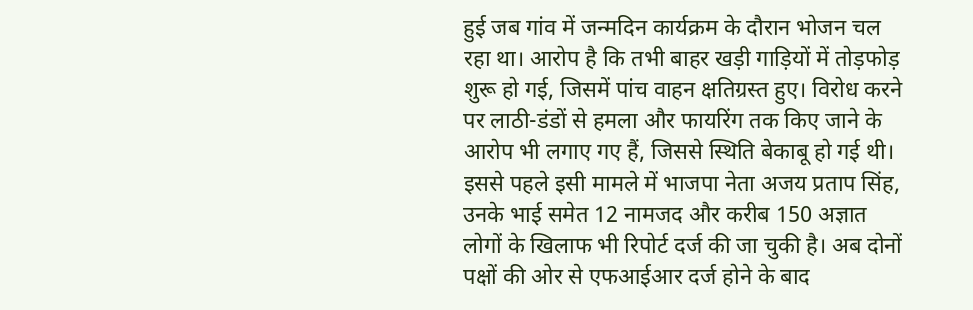हुई जब गांव में जन्मदिन कार्यक्रम के दौरान भोजन चल रहा था। आरोप है कि तभी बाहर खड़ी गाड़ियों में तोड़फोड़ शुरू हो गई, जिसमें पांच वाहन क्षतिग्रस्त हुए। विरोध करने पर लाठी-डंडों से हमला और फायरिंग तक किए जाने के आरोप भी लगाए गए हैं, जिससे स्थिति बेकाबू हो गई थी।
इससे पहले इसी मामले में भाजपा नेता अजय प्रताप सिंह, उनके भाई समेत 12 नामजद और करीब 150 अज्ञात लोगों के खिलाफ भी रिपोर्ट दर्ज की जा चुकी है। अब दोनों पक्षों की ओर से एफआईआर दर्ज होने के बाद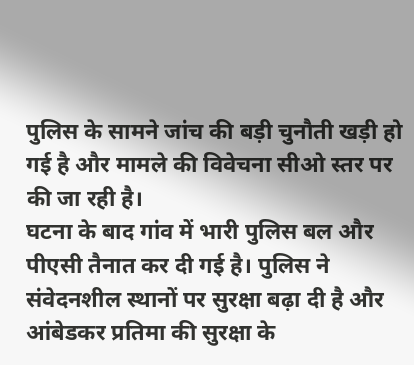पुलिस के सामने जांच की बड़ी चुनौती खड़ी हो गई है और मामले की विवेचना सीओ स्तर पर की जा रही है।
घटना के बाद गांव में भारी पुलिस बल और पीएसी तैनात कर दी गई है। पुलिस ने संवेदनशील स्थानों पर सुरक्षा बढ़ा दी है और आंबेडकर प्रतिमा की सुरक्षा के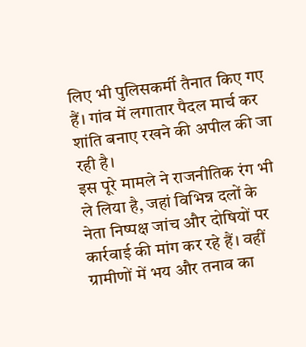लिए भी पुलिसकर्मी तैनात किए गए हैं। गांव में लगातार पैदल मार्च कर शांति बनाए रखने की अपील की जा रही है।
इस पूरे मामले ने राजनीतिक रंग भी ले लिया है, जहां विभिन्न दलों के नेता निष्पक्ष जांच और दोषियों पर कार्रवाई की मांग कर रहे हैं। वहीं ग्रामीणों में भय और तनाव का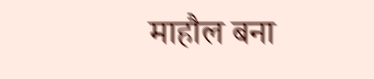माहौल बना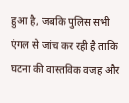हुआ है, जबकि पुलिस सभी एंगल से जांच कर रही है ताकि घटना की वास्तविक वजह और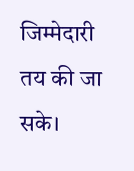जिम्मेदारी तय की जा सके।